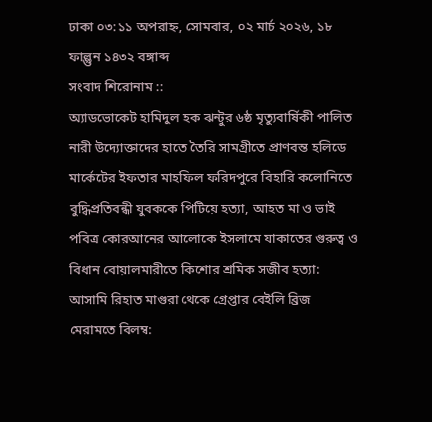ঢাকা ০৩:১১ অপরাহ্ন, সোমবার, ০২ মার্চ ২০২৬, ১৮ ফাল্গুন ১৪৩২ বঙ্গাব্দ
সংবাদ শিরোনাম ::
অ্যাডভোকেট হামিদুল হক ঝন্টুর ৬ষ্ঠ মৃত্যুবার্ষিকী পালিত নারী উদ্যোক্তাদের হাতে তৈরি সামগ্রীতে প্রাণবন্ত হলিডে মার্কেটের ইফতার মাহফিল ফরিদপুরে বিহারি কলোনিতে বুদ্ধিপ্রতিবন্ধী যুবককে পিটিয়ে হত্যা, আহত মা ও ভাই পবিত্র কোরআনের আলোকে ইসলামে যাকাতের গুরুত্ব ও বিধান বোয়ালমারীতে কিশোর শ্রমিক সজীব হত্যা: আসামি রিহাত মাগুরা থেকে গ্রেপ্তার বেইলি ব্রিজ মেরামতে বিলম্ব: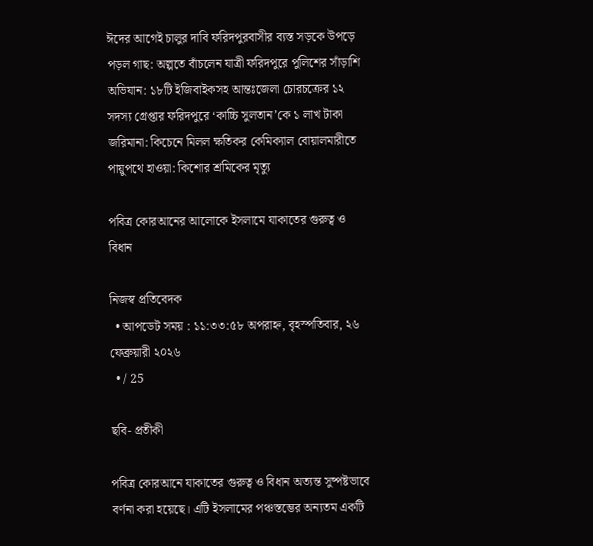ঈদের আগেই চালুর দাবি ফরিদপুরবাসীর ব্যস্ত সড়কে উপড়ে পড়ল গাছ: অল্পতে বাঁচলেন যাত্রী ফরিদপুরে পুলিশের সাঁড়াশি অভিযান: ১৮টি ইজিবাইকসহ আন্তঃজেলা চোরচক্রের ১২ সদস্য গ্রেপ্তার ফরিদপুরে ‘কাচ্চি সুলতান’কে ১ লাখ টাকা জরিমানা: কিচেনে মিলল ক্ষতিকর কেমিক্যাল বোয়ালমারীতে পায়ুপথে হাওয়া: কিশোর শ্রমিকের মৃত্যু

পবিত্র কোরআনের আলোকে ইসলামে যাকাতের গুরুত্ব ও বিধান

নিজস্ব প্রতিবেদক
  • আপডেট সময় : ১১:৩৩:৫৮ অপরাহ্ন, বৃহস্পতিবার, ২৬ ফেব্রুয়ারী ২০২৬
  • / 25

ছবি- প্রতীকী

পবিত্র কোরআনে যাকাতের গুরুত্ব ও বিধান অত্যন্ত সুষ্পষ্টভাবে বর্ণনা করা হয়েছে। এটি ইসলামের পঞ্চস্তম্ভের অন্যতম একটি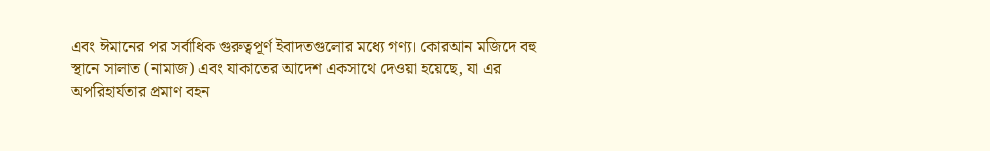এবং ঈমানের পর সর্বাধিক গুরুত্বপূর্ণ ইবাদতগুলোর মধ্যে গণ্য। কোরআন মজিদে বহু স্থানে সালাত (নামাজ) এবং যাকাতের আদেশ একসাথে দেওয়া হয়েছে, যা এর অপরিহার্যতার প্রমাণ বহন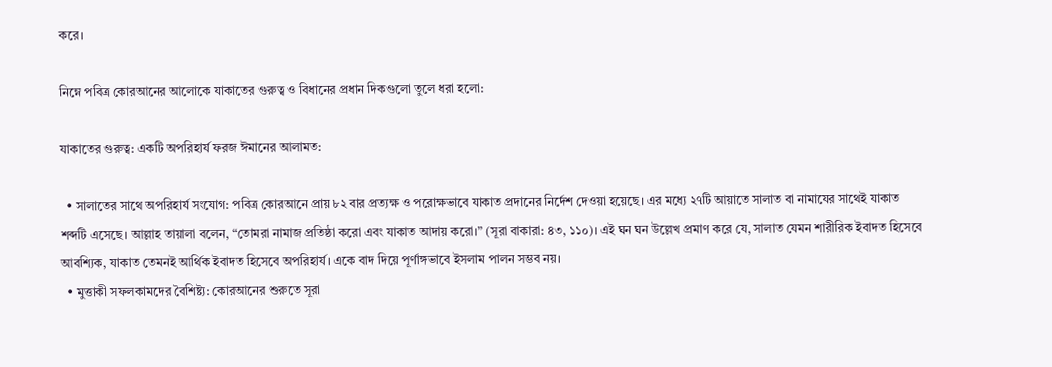করে।

নিম্নে পবিত্র কোরআনের আলোকে যাকাতের গুরুত্ব ও বিধানের প্রধান দিকগুলো তুলে ধরা হলো:

যাকাতের গুরুত্ব: একটি অপরিহার্য ফরজ ঈমানের আলামত:

  • সালাতের সাথে অপরিহার্য সংযোগ: পবিত্র কোরআনে প্রায় ৮২ বার প্রত্যক্ষ ও পরোক্ষভাবে যাকাত প্রদানের নির্দেশ দেওয়া হয়েছে। এর মধ্যে ২৭টি আয়াতে সালাত বা নামাযের সাথেই যাকাত শব্দটি এসেছে। আল্লাহ তায়ালা বলেন, “তোমরা নামাজ প্রতিষ্ঠা করো এবং যাকাত আদায় করো।” (সূরা বাকারা: ৪৩, ১১০)। এই ঘন ঘন উল্লেখ প্রমাণ করে যে, সালাত যেমন শারীরিক ইবাদত হিসেবে আবশ্যিক, যাকাত তেমনই আর্থিক ইবাদত হিসেবে অপরিহার্য। একে বাদ দিয়ে পূর্ণাঙ্গভাবে ইসলাম পালন সম্ভব নয়।
  • মুত্তাকী সফলকামদের বৈশিষ্ট্য: কোরআনের শুরুতে সূরা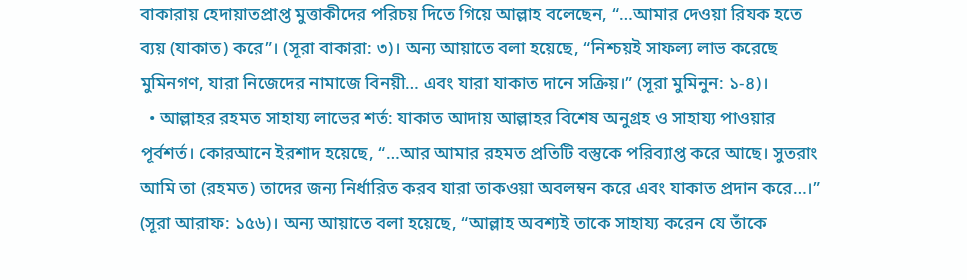বাকারায় হেদায়াতপ্রাপ্ত মুত্তাকীদের পরিচয় দিতে গিয়ে আল্লাহ বলেছেন, “…আমার দেওয়া রিযক হতে ব্যয় (যাকাত) করে”। (সূরা বাকারা: ৩)। অন্য আয়াতে বলা হয়েছে, “নিশ্চয়ই সাফল্য লাভ করেছে মুমিনগণ, যারা নিজেদের নামাজে বিনয়ী… এবং যারা যাকাত দানে সক্রিয়।” (সূরা মুমিনুন: ১-৪)।
  • আল্লাহর রহমত সাহায্য লাভের শর্ত: যাকাত আদায় আল্লাহর বিশেষ অনুগ্রহ ও সাহায্য পাওয়ার পূর্বশর্ত। কোরআনে ইরশাদ হয়েছে, “…আর আমার রহমত প্রতিটি বস্তুকে পরিব্যাপ্ত করে আছে। সুতরাং আমি তা (রহমত) তাদের জন্য নির্ধারিত করব যারা তাকওয়া অবলম্বন করে এবং যাকাত প্রদান করে…।” (সূরা আরাফ: ১৫৬)। অন্য আয়াতে বলা হয়েছে, “আল্লাহ অবশ্যই তাকে সাহায্য করেন যে তাঁকে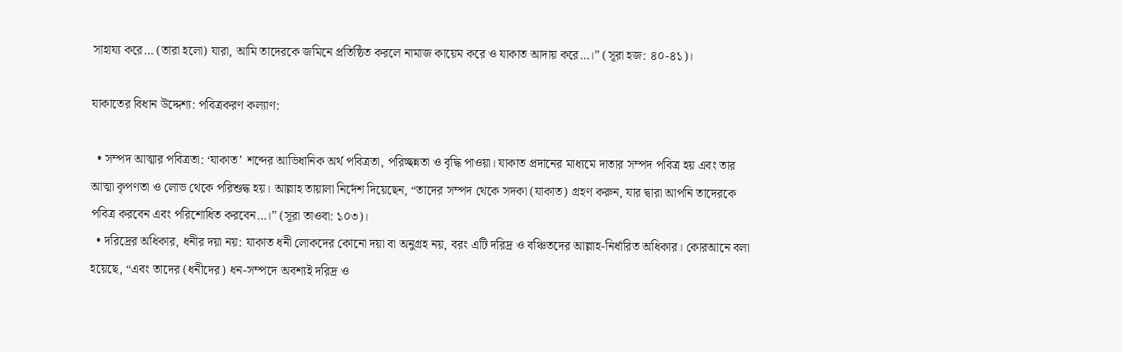সাহায্য করে… (তারা হলো) যারা, আমি তাদেরকে জমিনে প্রতিষ্ঠিত করলে নামাজ কায়েম করে ও যাকাত আদায় করে…।” (সূরা হজ: ৪০-৪১)।

যাকাতের বিধান উদ্দেশ্য: পবিত্রকরণ কল্যাণ:

  • সম্পদ আত্মার পবিত্রতা: ‘যাকাত’ শব্দের আভিধানিক অর্থ পবিত্রতা, পরিচ্ছন্নতা ও বৃদ্ধি পাওয়া। যাকাত প্রদানের মাধ্যমে দাতার সম্পদ পবিত্র হয় এবং তার আত্মা কৃপণতা ও লোভ থেকে পরিশুদ্ধ হয়। আল্লাহ তায়ালা নির্দেশ দিয়েছেন, “তাদের সম্পদ থেকে সদকা (যাকাত) গ্রহণ করুন, যার দ্বারা আপনি তাদেরকে পবিত্র করবেন এবং পরিশোধিত করবেন…।” (সূরা তাওবা: ১০৩)।
  • দরিদ্রের অধিকার, ধনীর দয়া নয়: যাকাত ধনী লোকদের কোনো দয়া বা অনুগ্রহ নয়, বরং এটি দরিদ্র ও বঞ্চিতদের আল্লাহ-নির্ধারিত অধিকার। কোরআনে বলা হয়েছে, “এবং তাদের (ধনীদের) ধন-সম্পদে অবশ্যই দরিদ্র ও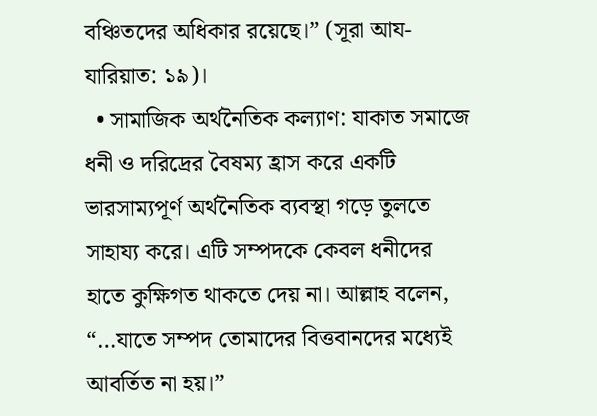বঞ্চিতদের অধিকার রয়েছে।” (সূরা আয-যারিয়াত: ১৯)।
  • সামাজিক অর্থনৈতিক কল্যাণ: যাকাত সমাজে ধনী ও দরিদ্রের বৈষম্য হ্রাস করে একটি ভারসাম্যপূর্ণ অর্থনৈতিক ব্যবস্থা গড়ে তুলতে সাহায্য করে। এটি সম্পদকে কেবল ধনীদের হাতে কুক্ষিগত থাকতে দেয় না। আল্লাহ বলেন, “…যাতে সম্পদ তোমাদের বিত্তবানদের মধ্যেই আবর্তিত না হয়।”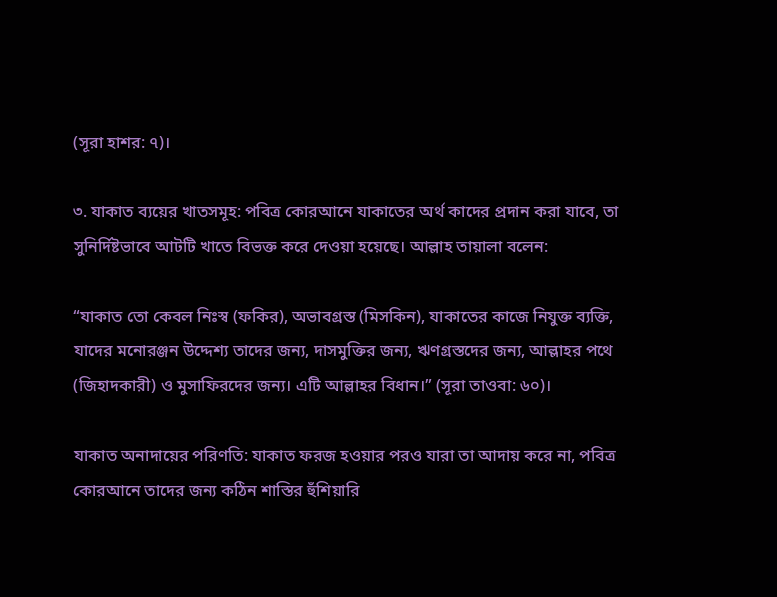(সূরা হাশর: ৭)।

৩. যাকাত ব্যয়ের খাতসমূহ: পবিত্র কোরআনে যাকাতের অর্থ কাদের প্রদান করা যাবে, তা সুনির্দিষ্টভাবে আটটি খাতে বিভক্ত করে দেওয়া হয়েছে। আল্লাহ তায়ালা বলেন:

“যাকাত তো কেবল নিঃস্ব (ফকির), অভাবগ্রস্ত (মিসকিন), যাকাতের কাজে নিযুক্ত ব্যক্তি, যাদের মনোরঞ্জন উদ্দেশ্য তাদের জন্য, দাসমুক্তির জন্য, ঋণগ্রস্তদের জন্য, আল্লাহর পথে (জিহাদকারী) ও মুসাফিরদের জন্য। এটি আল্লাহর বিধান।” (সূরা তাওবা: ৬০)।

যাকাত অনাদায়ের পরিণতি: যাকাত ফরজ হওয়ার পরও যারা তা আদায় করে না, পবিত্র কোরআনে তাদের জন্য কঠিন শাস্তির হুঁশিয়ারি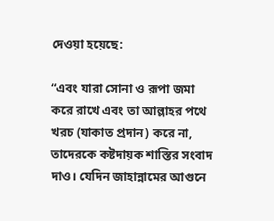দেওয়া হয়েছে:

“এবং যারা সোনা ও রূপা জমা করে রাখে এবং তা আল্লাহর পথে খরচ (যাকাত প্রদান) করে না, তাদেরকে কষ্টদায়ক শাস্তির সংবাদ দাও। যেদিন জাহান্নামের আগুনে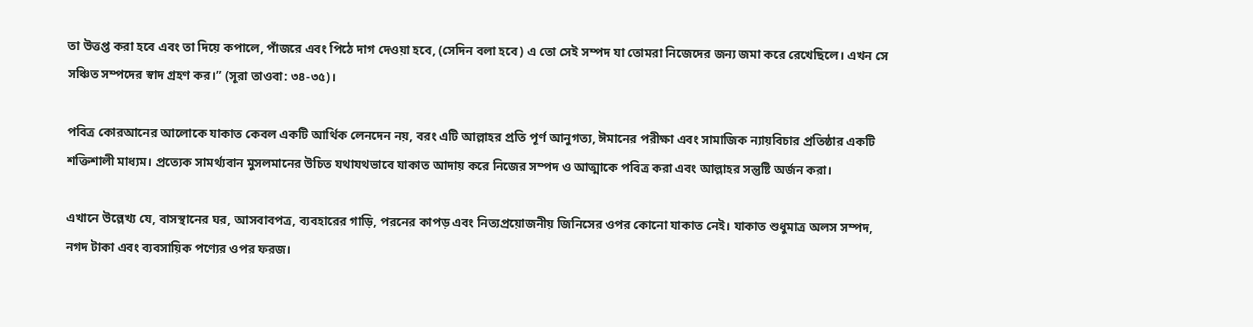তা উত্তপ্ত করা হবে এবং তা দিয়ে কপালে, পাঁজরে এবং পিঠে দাগ দেওয়া হবে, (সেদিন বলা হবে) এ তো সেই সম্পদ যা তোমরা নিজেদের জন্য জমা করে রেখেছিলে। এখন সে সঞ্চিত সম্পদের স্বাদ গ্রহণ কর।” (সূরা তাওবা: ৩৪-৩৫)।

পবিত্র কোরআনের আলোকে যাকাত কেবল একটি আর্থিক লেনদেন নয়, বরং এটি আল্লাহর প্রতি পূর্ণ আনুগত্য, ঈমানের পরীক্ষা এবং সামাজিক ন্যায়বিচার প্রতিষ্ঠার একটি শক্তিশালী মাধ্যম। প্রত্যেক সামর্থ্যবান মুসলমানের উচিত যথাযথভাবে যাকাত আদায় করে নিজের সম্পদ ও আত্মাকে পবিত্র করা এবং আল্লাহর সন্তুষ্টি অর্জন করা।

এখানে উল্লেখ্য যে, বাসস্থানের ঘর, আসবাবপত্র, ব্যবহারের গাড়ি, পরনের কাপড় এবং নিত্যপ্রয়োজনীয় জিনিসের ওপর কোনো যাকাত নেই। যাকাত শুধুমাত্র অলস সম্পদ, নগদ টাকা এবং ব্যবসায়িক পণ্যের ওপর ফরজ।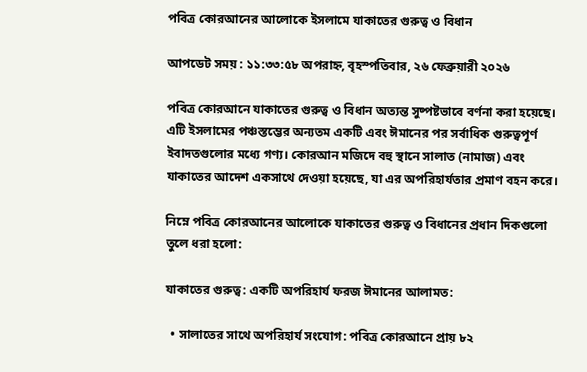পবিত্র কোরআনের আলোকে ইসলামে যাকাতের গুরুত্ব ও বিধান

আপডেট সময় : ১১:৩৩:৫৮ অপরাহ্ন, বৃহস্পতিবার, ২৬ ফেব্রুয়ারী ২০২৬

পবিত্র কোরআনে যাকাতের গুরুত্ব ও বিধান অত্যন্ত সুষ্পষ্টভাবে বর্ণনা করা হয়েছে। এটি ইসলামের পঞ্চস্তম্ভের অন্যতম একটি এবং ঈমানের পর সর্বাধিক গুরুত্বপূর্ণ ইবাদতগুলোর মধ্যে গণ্য। কোরআন মজিদে বহু স্থানে সালাত (নামাজ) এবং যাকাতের আদেশ একসাথে দেওয়া হয়েছে, যা এর অপরিহার্যতার প্রমাণ বহন করে।

নিম্নে পবিত্র কোরআনের আলোকে যাকাতের গুরুত্ব ও বিধানের প্রধান দিকগুলো তুলে ধরা হলো:

যাকাতের গুরুত্ব: একটি অপরিহার্য ফরজ ঈমানের আলামত:

  • সালাতের সাথে অপরিহার্য সংযোগ: পবিত্র কোরআনে প্রায় ৮২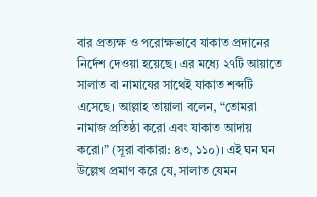বার প্রত্যক্ষ ও পরোক্ষভাবে যাকাত প্রদানের নির্দেশ দেওয়া হয়েছে। এর মধ্যে ২৭টি আয়াতে সালাত বা নামাযের সাথেই যাকাত শব্দটি এসেছে। আল্লাহ তায়ালা বলেন, “তোমরা নামাজ প্রতিষ্ঠা করো এবং যাকাত আদায় করো।” (সূরা বাকারা: ৪৩, ১১০)। এই ঘন ঘন উল্লেখ প্রমাণ করে যে, সালাত যেমন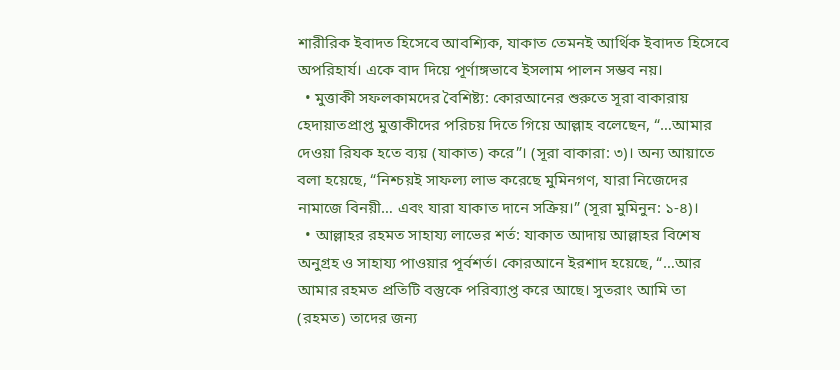শারীরিক ইবাদত হিসেবে আবশ্যিক, যাকাত তেমনই আর্থিক ইবাদত হিসেবে অপরিহার্য। একে বাদ দিয়ে পূর্ণাঙ্গভাবে ইসলাম পালন সম্ভব নয়।
  • মুত্তাকী সফলকামদের বৈশিষ্ট্য: কোরআনের শুরুতে সূরা বাকারায় হেদায়াতপ্রাপ্ত মুত্তাকীদের পরিচয় দিতে গিয়ে আল্লাহ বলেছেন, “…আমার দেওয়া রিযক হতে ব্যয় (যাকাত) করে”। (সূরা বাকারা: ৩)। অন্য আয়াতে বলা হয়েছে, “নিশ্চয়ই সাফল্য লাভ করেছে মুমিনগণ, যারা নিজেদের নামাজে বিনয়ী… এবং যারা যাকাত দানে সক্রিয়।” (সূরা মুমিনুন: ১-৪)।
  • আল্লাহর রহমত সাহায্য লাভের শর্ত: যাকাত আদায় আল্লাহর বিশেষ অনুগ্রহ ও সাহায্য পাওয়ার পূর্বশর্ত। কোরআনে ইরশাদ হয়েছে, “…আর আমার রহমত প্রতিটি বস্তুকে পরিব্যাপ্ত করে আছে। সুতরাং আমি তা (রহমত) তাদের জন্য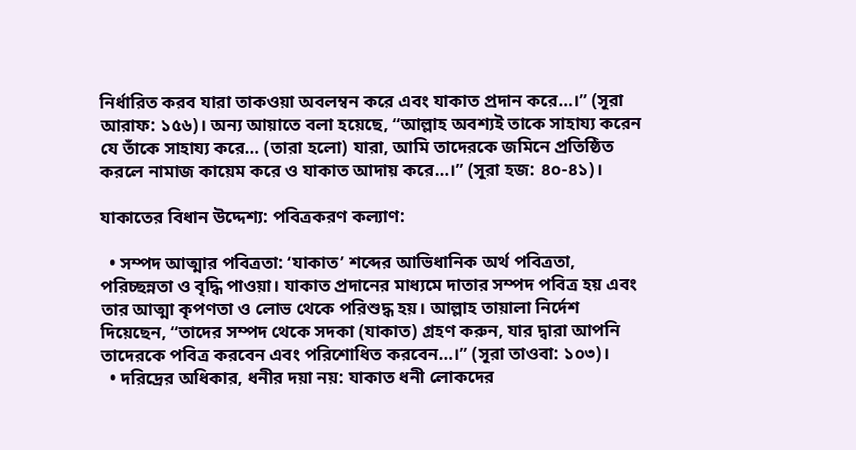নির্ধারিত করব যারা তাকওয়া অবলম্বন করে এবং যাকাত প্রদান করে…।” (সূরা আরাফ: ১৫৬)। অন্য আয়াতে বলা হয়েছে, “আল্লাহ অবশ্যই তাকে সাহায্য করেন যে তাঁকে সাহায্য করে… (তারা হলো) যারা, আমি তাদেরকে জমিনে প্রতিষ্ঠিত করলে নামাজ কায়েম করে ও যাকাত আদায় করে…।” (সূরা হজ: ৪০-৪১)।

যাকাতের বিধান উদ্দেশ্য: পবিত্রকরণ কল্যাণ:

  • সম্পদ আত্মার পবিত্রতা: ‘যাকাত’ শব্দের আভিধানিক অর্থ পবিত্রতা, পরিচ্ছন্নতা ও বৃদ্ধি পাওয়া। যাকাত প্রদানের মাধ্যমে দাতার সম্পদ পবিত্র হয় এবং তার আত্মা কৃপণতা ও লোভ থেকে পরিশুদ্ধ হয়। আল্লাহ তায়ালা নির্দেশ দিয়েছেন, “তাদের সম্পদ থেকে সদকা (যাকাত) গ্রহণ করুন, যার দ্বারা আপনি তাদেরকে পবিত্র করবেন এবং পরিশোধিত করবেন…।” (সূরা তাওবা: ১০৩)।
  • দরিদ্রের অধিকার, ধনীর দয়া নয়: যাকাত ধনী লোকদের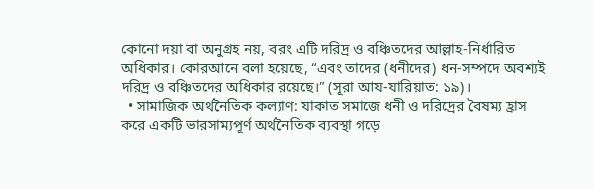কোনো দয়া বা অনুগ্রহ নয়, বরং এটি দরিদ্র ও বঞ্চিতদের আল্লাহ-নির্ধারিত অধিকার। কোরআনে বলা হয়েছে, “এবং তাদের (ধনীদের) ধন-সম্পদে অবশ্যই দরিদ্র ও বঞ্চিতদের অধিকার রয়েছে।” (সূরা আয-যারিয়াত: ১৯)।
  • সামাজিক অর্থনৈতিক কল্যাণ: যাকাত সমাজে ধনী ও দরিদ্রের বৈষম্য হ্রাস করে একটি ভারসাম্যপূর্ণ অর্থনৈতিক ব্যবস্থা গড়ে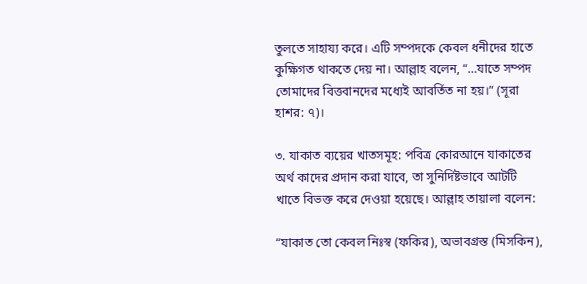তুলতে সাহায্য করে। এটি সম্পদকে কেবল ধনীদের হাতে কুক্ষিগত থাকতে দেয় না। আল্লাহ বলেন, “…যাতে সম্পদ তোমাদের বিত্তবানদের মধ্যেই আবর্তিত না হয়।” (সূরা হাশর: ৭)।

৩. যাকাত ব্যয়ের খাতসমূহ: পবিত্র কোরআনে যাকাতের অর্থ কাদের প্রদান করা যাবে, তা সুনির্দিষ্টভাবে আটটি খাতে বিভক্ত করে দেওয়া হয়েছে। আল্লাহ তায়ালা বলেন:

“যাকাত তো কেবল নিঃস্ব (ফকির), অভাবগ্রস্ত (মিসকিন),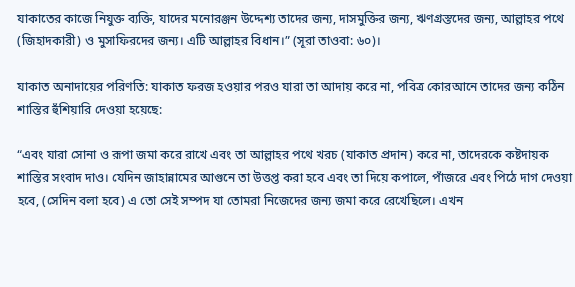যাকাতের কাজে নিযুক্ত ব্যক্তি, যাদের মনোরঞ্জন উদ্দেশ্য তাদের জন্য, দাসমুক্তির জন্য, ঋণগ্রস্তদের জন্য, আল্লাহর পথে (জিহাদকারী) ও মুসাফিরদের জন্য। এটি আল্লাহর বিধান।” (সূরা তাওবা: ৬০)।

যাকাত অনাদায়ের পরিণতি: যাকাত ফরজ হওয়ার পরও যারা তা আদায় করে না, পবিত্র কোরআনে তাদের জন্য কঠিন শাস্তির হুঁশিয়ারি দেওয়া হয়েছে:

“এবং যারা সোনা ও রূপা জমা করে রাখে এবং তা আল্লাহর পথে খরচ (যাকাত প্রদান) করে না, তাদেরকে কষ্টদায়ক শাস্তির সংবাদ দাও। যেদিন জাহান্নামের আগুনে তা উত্তপ্ত করা হবে এবং তা দিয়ে কপালে, পাঁজরে এবং পিঠে দাগ দেওয়া হবে, (সেদিন বলা হবে) এ তো সেই সম্পদ যা তোমরা নিজেদের জন্য জমা করে রেখেছিলে। এখন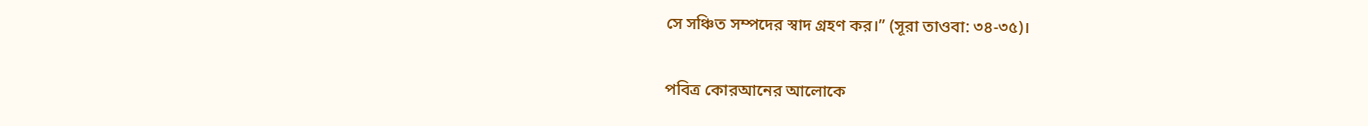সে সঞ্চিত সম্পদের স্বাদ গ্রহণ কর।” (সূরা তাওবা: ৩৪-৩৫)।

পবিত্র কোরআনের আলোকে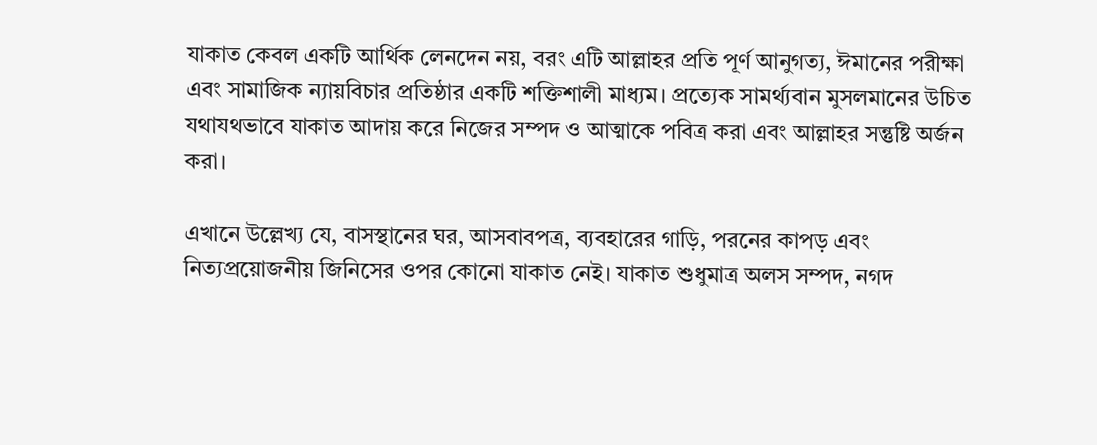যাকাত কেবল একটি আর্থিক লেনদেন নয়, বরং এটি আল্লাহর প্রতি পূর্ণ আনুগত্য, ঈমানের পরীক্ষা এবং সামাজিক ন্যায়বিচার প্রতিষ্ঠার একটি শক্তিশালী মাধ্যম। প্রত্যেক সামর্থ্যবান মুসলমানের উচিত যথাযথভাবে যাকাত আদায় করে নিজের সম্পদ ও আত্মাকে পবিত্র করা এবং আল্লাহর সন্তুষ্টি অর্জন করা।

এখানে উল্লেখ্য যে, বাসস্থানের ঘর, আসবাবপত্র, ব্যবহারের গাড়ি, পরনের কাপড় এবং নিত্যপ্রয়োজনীয় জিনিসের ওপর কোনো যাকাত নেই। যাকাত শুধুমাত্র অলস সম্পদ, নগদ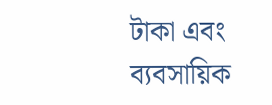টাকা এবং ব্যবসায়িক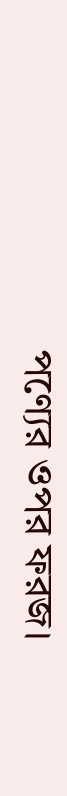পণ্যের ওপর ফরজ।